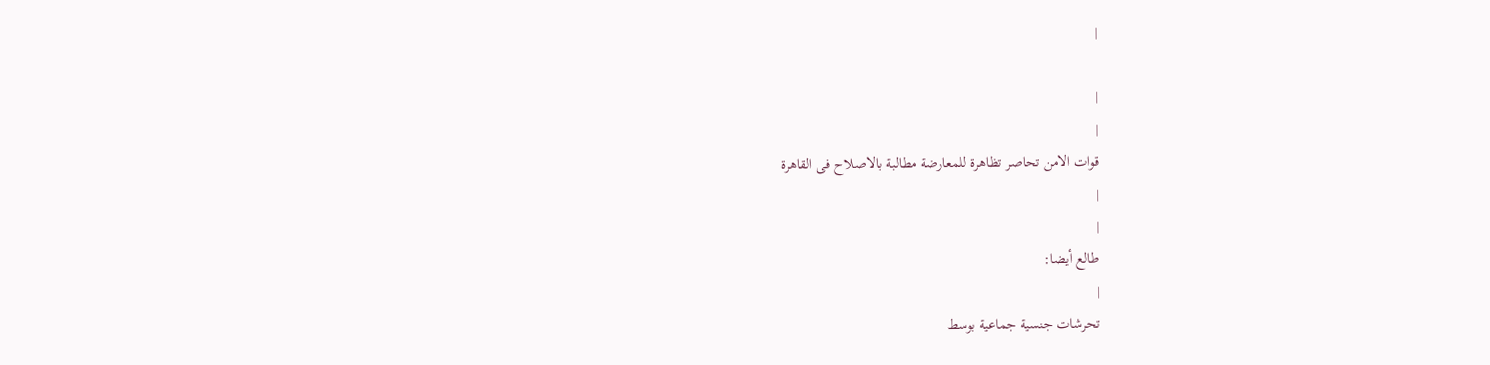|

|
|
قوات الامن تحاصر تظاهرة للمعارضة مطالبة بالاصلاح فى القاهرة
|
|
طالع أيضا:
|
تحرشات جنسية جماعية بوسط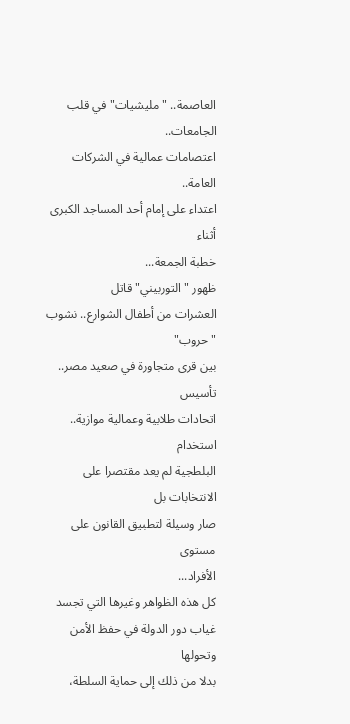العاصمة.. "مليشيات" في قلب الجامعات..
اعتصامات عمالية في الشركات العامة..
اعتداء على إمام أحد المساجد الكبرى أثناء
خطبة الجمعة...
ظهور "التوربيني" قاتل
العشرات من أطفال الشوارع.. نشوب "حروب"
بين قرى متجاورة في صعيد مصر.. تأسيس
اتحادات طلابية وعمالية موازية.. استخدام
البلطجية لم يعد مقتصرا على الانتخابات بل
صار وسيلة لتطبيق القانون على مستوى
الأفراد...
كل هذه الظواهر وغيرها التي تجسد
غياب دور الدولة في حفظ الأمن وتحولها
بدلا من ذلك إلى حماية السلطة،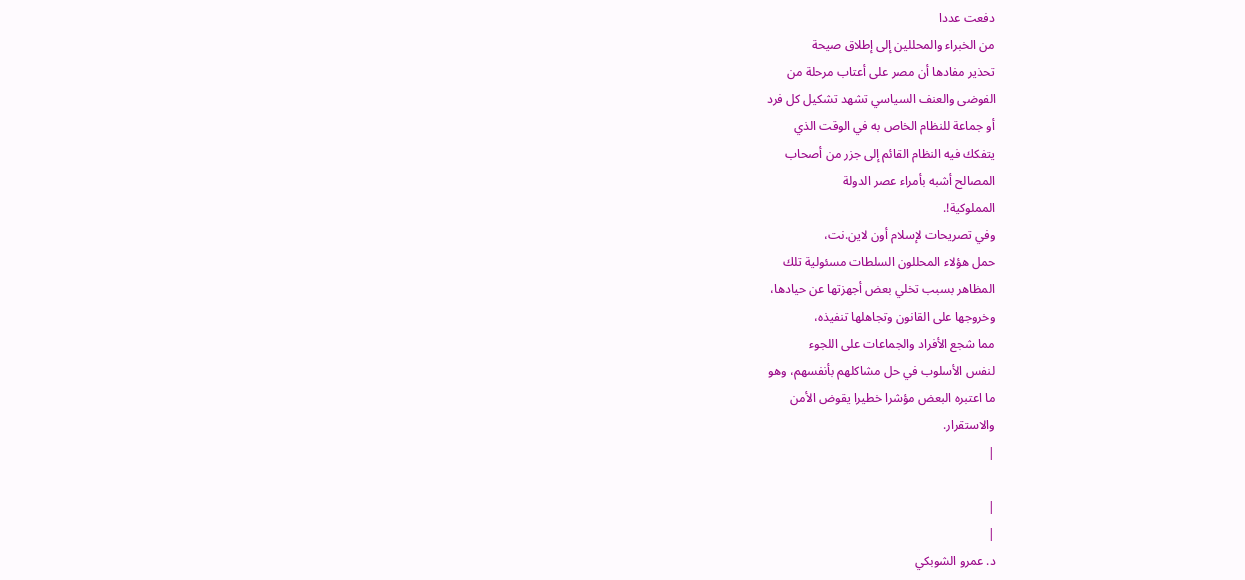دفعت عددا
من الخبراء والمحللين إلى إطلاق صيحة
تحذير مفادها أن مصر على أعتاب مرحلة من
الفوضى والعنف السياسي تشهد تشكيل كل فرد
أو جماعة للنظام الخاص به في الوقت الذي
يتفكك فيه النظام القائم إلى جزر من أصحاب
المصالح أشبه بأمراء عصر الدولة
المملوكية!.
وفي تصريحات لإسلام أون لاين.نت،
حمل هؤلاء المحللون السلطات مسئولية تلك
المظاهر بسبب تخلي بعض أجهزتها عن حيادها،
وخروجها على القانون وتجاهلها تنفيذه،
مما شجع الأفراد والجماعات على اللجوء
لنفس الأسلوب في حل مشاكلهم بأنفسهم، وهو
ما اعتبره البعض مؤشرا خطيرا يقوض الأمن
والاستقرار.
|

|
|
د. عمرو الشوبكي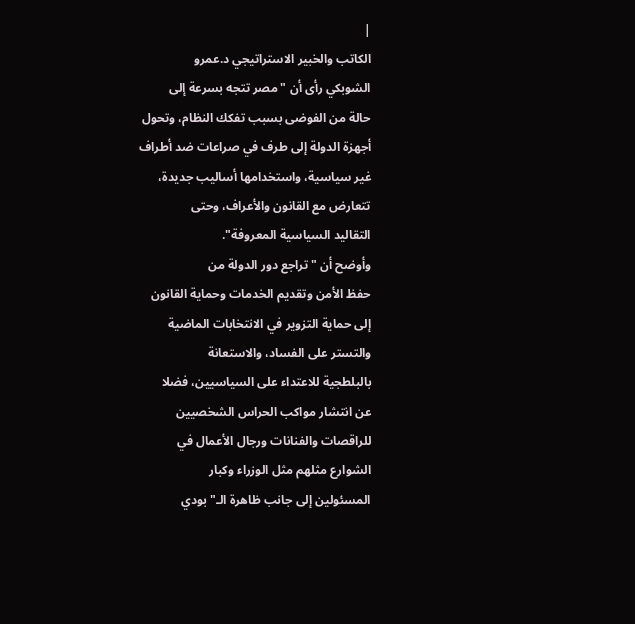|
الكاتب والخبير الاستراتيجي د.عمرو
الشوبكي رأى أن "مصر تتجه بسرعة إلى
حالة من الفوضى بسبب تفكك النظام، وتحول
أجهزة الدولة إلى طرف في صراعات ضد أطراف
غير سياسية، واستخدامها أساليب جديدة،
تتعارض مع القانون والأعراف، وحتى
التقاليد السياسية المعروفة".
وأوضح أن "تراجع دور الدولة من
حفظ الأمن وتقديم الخدمات وحماية القانون
إلى حماية التزوير في الانتخابات الماضية
والتستر على الفساد، والاستعانة
بالبلطجية للاعتداء على السياسيين، فضلا
عن انتشار مواكب الحراس الشخصيين
للراقصات والفنانات ورجال الأعمال في
الشوارع مثلهم مثل الوزراء وكبار
المسئولين إلى جانب ظاهرة الـ"بودي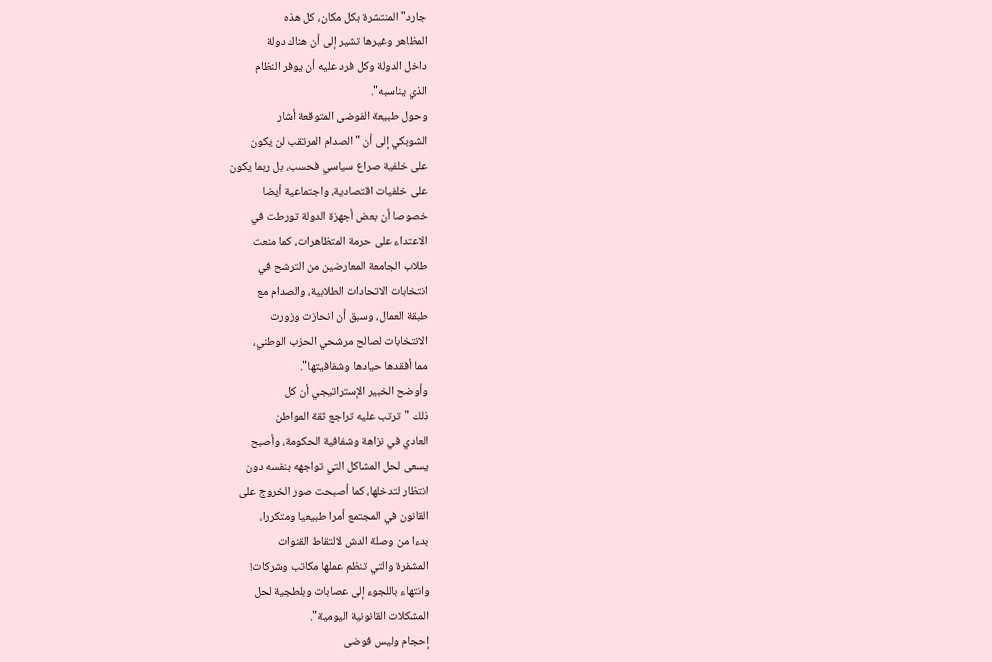جارد" المنتشرة بكل مكان، كل هذه
المظاهر وغيرها تشير إلى أن هناك دولة
داخل الدولة وكل فرد عليه أن يوفر النظام
الذي يناسبه".
وحول طبيعة الفوضى المتوقعة أشار
الشوبكي إلى أن "الصدام المرتقب لن يكون
على خلفية صراع سياسي فحسب، بل ربما يكون
على خلفيات اقتصادية، واجتماعية أيضا
خصوصا أن بعض أجهزة الدولة تورطت في
الاعتداء على حرمة المتظاهرات، كما منعت
طلاب الجامعة المعارضين من الترشح في
انتخابات الاتحادات الطلابية، والصدام مع
طبقة العمال، وسبق أن انحازت وزورت
الانتخابات لصالح مرشحي الحزب الوطني،
مما أفقدها حيادها وشفافيتها".
وأوضح الخبير الإستراتيجي أن كل
ذلك "ترتب عليه تراجع ثقة المواطن
العادي في نزاهة وشفافية الحكومة، وأصبح
يسعى لحل المشاكل التي تواجهه بنفسه دون
انتظار لتدخلها، كما أصبحت صور الخروج على
القانون في المجتمع أمرا طبيعيا ومتكررا،
بدءا من وصلة الدش لالتقاط القنوات
المشفرة والتي تنظم عملها مكاتب وشركات!
وانتهاء باللجوء إلى عصابات وبلطجية لحل
المشكلات القانونية اليومية".
إحجام وليس فوضى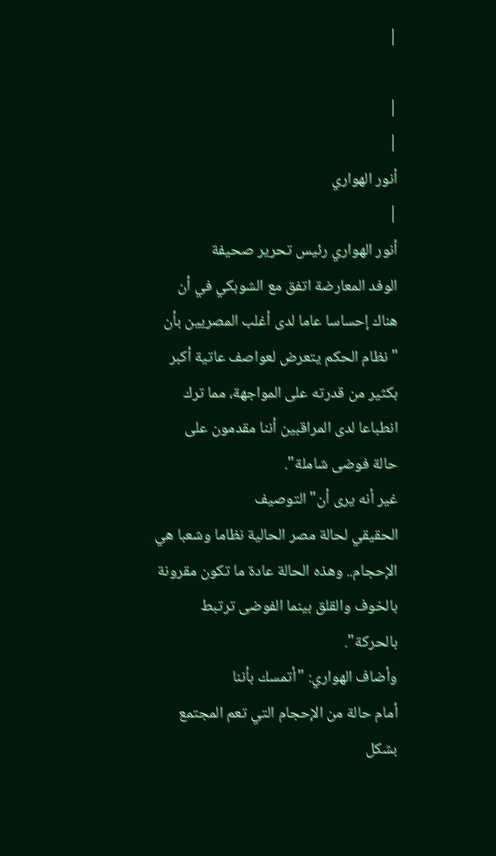|

|
|
أنور الهواري
|
أنور الهواري رئيس تحرير صحيفة
الوفد المعارضة اتفق مع الشوبكي في أن
هناك إحساسا عاما لدى أغلب المصريين بأن
"نظام الحكم يتعرض لعواصف عاتية أكبر
بكثير من قدرته على المواجهة، مما ترك
انطباعا لدى المراقبين أننا مقدمون على
حالة فوضى شاملة".
غير أنه يرى أن"التوصيف
الحقيقي لحالة مصر الحالية نظاما وشعبا هي
الإحجام.. وهذه الحالة عادة ما تكون مقرونة
بالخوف والقلق بينما الفوضى ترتبط
بالحركة".
وأضاف الهواري: "أتمسك بأننا
أمام حالة من الإحجام التي تعم المجتمع
بشكل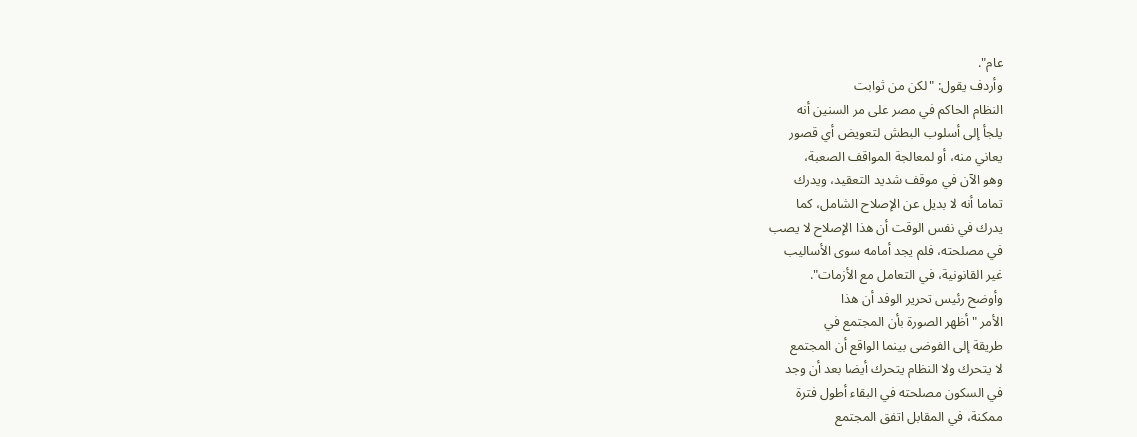عام".
وأردف يقول: "لكن من ثوابت
النظام الحاكم في مصر على مر السنين أنه
يلجأ إلى أسلوب البطش لتعويض أي قصور
يعاني منه، أو لمعالجة المواقف الصعبة،
وهو الآن في موقف شديد التعقيد، ويدرك
تماما أنه لا بديل عن الإصلاح الشامل، كما
يدرك في نفس الوقت أن هذا الإصلاح لا يصب
في مصلحته، فلم يجد أمامه سوى الأساليب
غير القانونية، في التعامل مع الأزمات".
وأوضح رئيس تحرير الوفد أن هذا
الأمر "أظهر الصورة بأن المجتمع في
طريقة إلى الفوضى بينما الواقع أن المجتمع
لا يتحرك ولا النظام يتحرك أيضا بعد أن وجد
في السكون مصلحته في البقاء أطول فترة
ممكنة، في المقابل اتفق المجتمع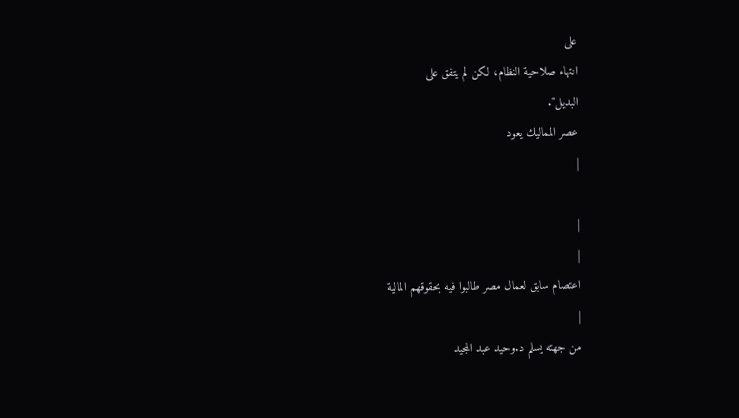على
انتهاء صلاحية النظام، لكن لم يتفق على
البديل".
عصر المماليك يعود
|

|
|
اعتصام سابق لعمال مصر طالبوا فيه بحقوقهم المالية
|
من جهته يسلم د.وحيد عبد المجيد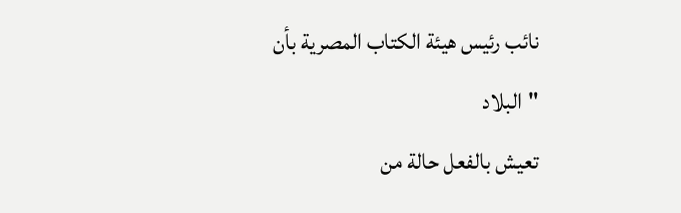نائب رئيس هيئة الكتاب المصرية بأن "البلاد
تعيش بالفعل حالة من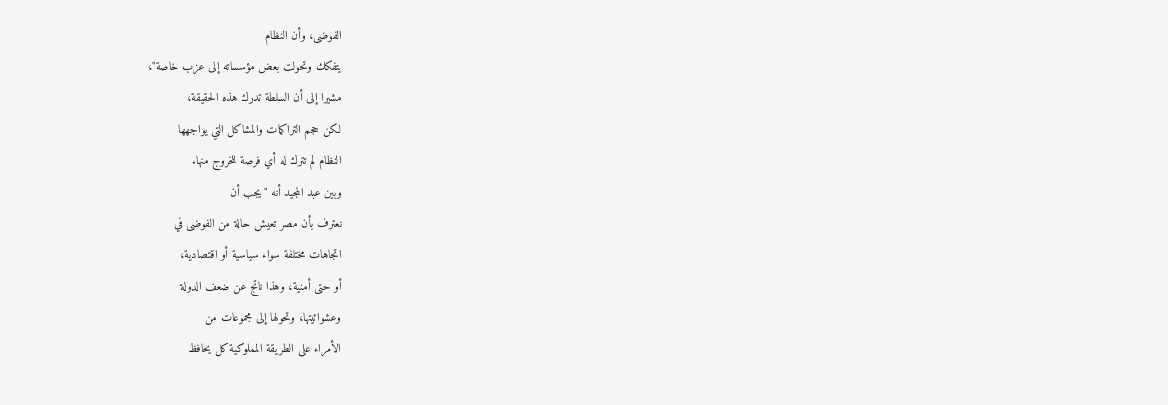الفوضى، وأن النظام
يتفكك وتحولت بعض مؤسساته إلى عزب خاصة"،
مشيرا إلى أن السلطة تدرك هذه الحقيقة،
لكن حجم التراكمات والمشاكل التي يواجهها
النظام لم تترك له أي فرصة للخروج منها.
وبين عبد المجيد أنه "يجب أن
نعترف بأن مصر تعيش حالة من الفوضى في
اتجاهات مختلفة سواء سياسية أو اقتصادية،
أو حتى أمنية، وهذا ناتج عن ضعف الدولة
وعشوائيتها، وتحولها إلى مجموعات من
الأمراء على الطريقة المملوكية كل يحافظ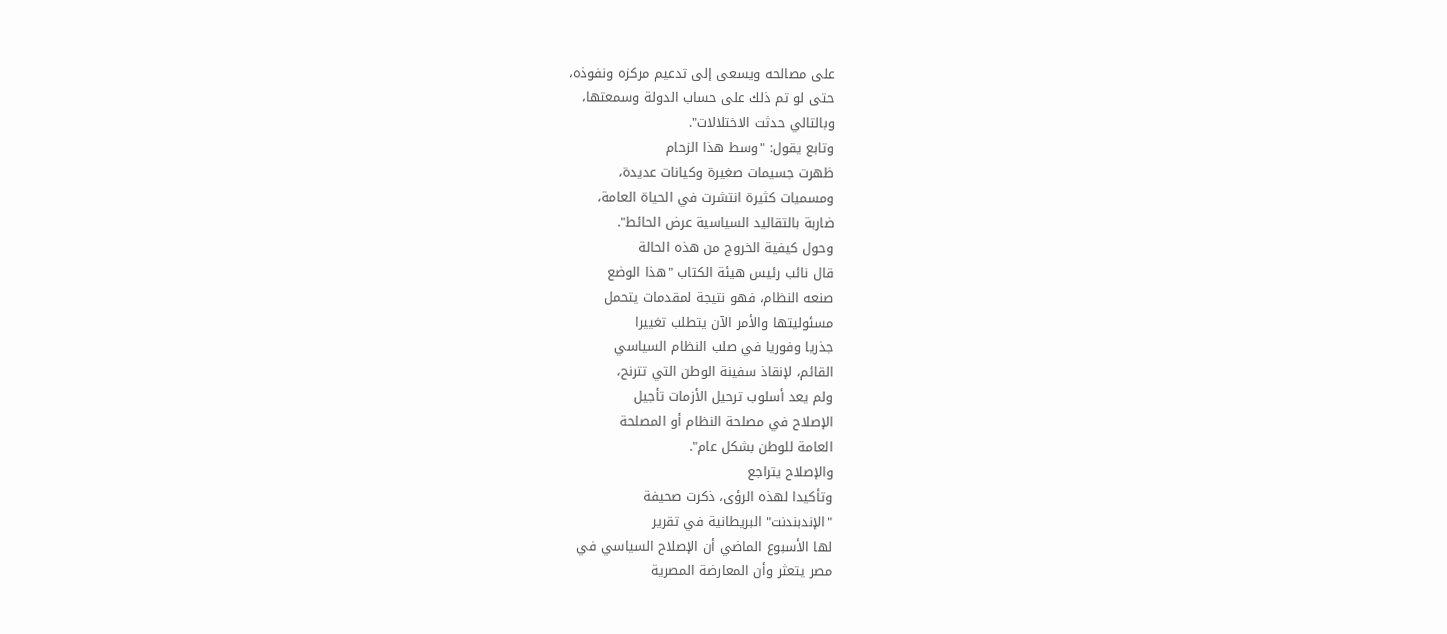على مصالحه ويسعى إلى تدعيم مركزه ونفوذه،
حتى لو تم ذلك على حساب الدولة وسمعتها،
وبالتالي حدثت الاختلالات".
وتابع يقول: "وسط هذا الزحام
ظهرت جسيمات صغيرة وكيانات عديدة،
ومسميات كثيرة انتشرت في الحياة العامة،
ضاربة بالتقاليد السياسية عرض الحائط".
وحول كيفية الخروج من هذه الحالة
قال نائب رئيس هيئة الكتاب "هذا الوضع
صنعه النظام، فهو نتيجة لمقدمات يتحمل
مسئوليتها والأمر الآن يتطلب تغييرا
جذريا وفوريا في صلب النظام السياسي
القائم، لإنقاذ سفينة الوطن التي تترنح،
ولم يعد أسلوب ترحيل الأزمات تأجيل
الإصلاح في مصلحة النظام أو المصلحة
العامة للوطن بشكل عام".
والإصلاح يتراجع
وتأكيدا لهذه الرؤى، ذكرت صحيفة
"الإندبندنت" البريطانية في تقرير
لها الأسبوع الماضي أن الإصلاح السياسي في
مصر يتعثر وأن المعارضة المصرية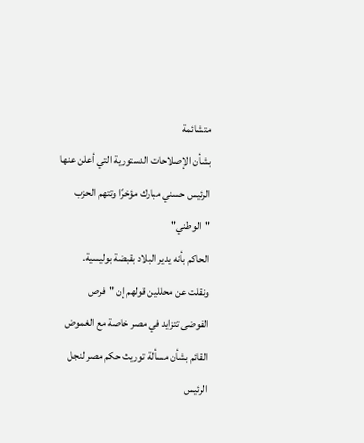متشائمة
بشأن الإصلاحات الدستورية التي أعلن عنها
الرئيس حسني مبارك مؤخرًا وتتهم الحزب "الوطني"
الحاكم بأنه يدير البلاد بقبضة بوليسية.
ونقلت عن محللين قولهم إن "فرص
الفوضى تتزايد في مصر خاصة مع الغموض
القائم بشأن مسألة توريث حكم مصر لنجل
الرئيس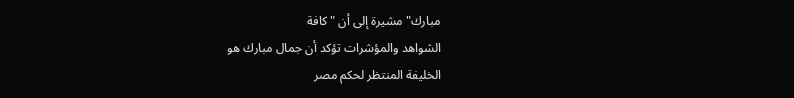مبارك" مشيرة إلى أن "كافة
الشواهد والمؤشرات تؤكد أن جمال مبارك هو
الخليفة المنتظر لحكم مصر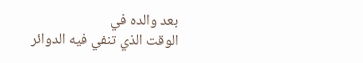بعد والده في
الوقت الذي تنفي فيه الدوائر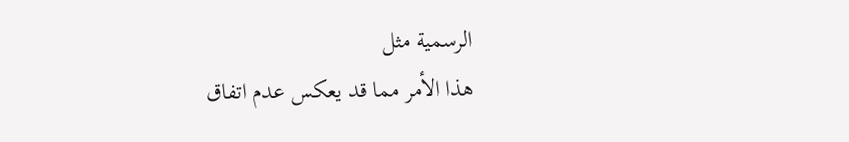الرسمية مثل
هذا الأمر مما قد يعكس عدم اتفاق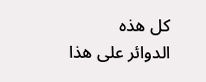كل هذه
الدوائر على هذا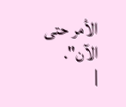الأمر حتى الآن".
|